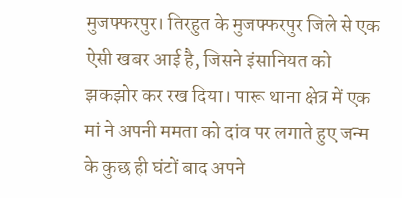मुजफ्फरपुर। तिरहुत के मुजफ्फरपुर जिले से एक ऐसी खबर आई है, जिसने इंसानियत को झकझोर कर रख दिया। पारू थाना क्षेत्र में एक मां ने अपनी ममता को दांव पर लगाते हुए जन्म के कुछ ही घंटों बाद अपने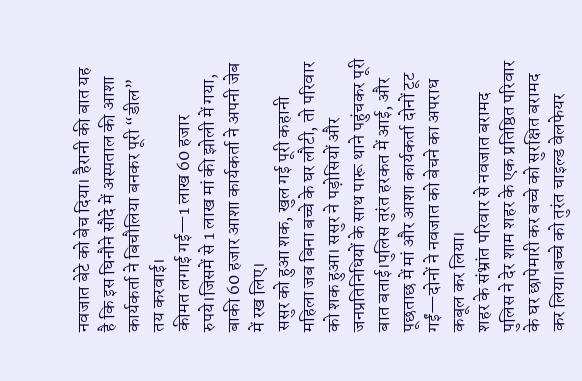नवजात बेटे को बेच दिया। हैरानी की बात यह है कि इस घिनौने सौदे में अस्पताल की आशा कार्यकर्ता ने बिचौलिया बनकर पूरी “डील” तय करवाई।
कीमत लगाई गई—1 लाख 60 हजार रुपये।जिसमें से 1 लाख मां की झोली में गया, बाकी 60 हजार आशा कार्यकर्ता ने अपनी जेब में रख लिए।
ससुर को हुआ शक, खुल गई पूरी कहानी
महिला जब बिना बच्चे के घर लौटी, तो परिवार को शक हुआ। ससुर ने पड़ोसियों और जनप्रतिनिधियों के साथ पारू थाने पहुंचकर पूरी बात बताई।पुलिस तुरंत हरकत में आई, और पूछताछ में मां और आशा कार्यकर्ता दोनों टूट गईं—दोनों ने नवजात को बेचने का अपराध कबूल कर लिया।
शहर के संभ्रांत परिवार से नवजात बरामद
पुलिस ने देर शाम शहर के एक प्रतिष्ठित परिवार के घर छापेमारी कर बच्चे को सुरक्षित बरामद कर लिया।बच्चे को तुरंत चाइल्ड वेलफेयर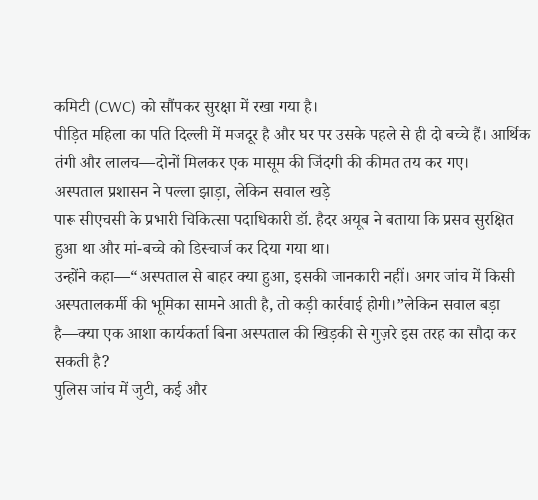कमिटी (CWC) को सौंपकर सुरक्षा में रखा गया है।
पीड़ित महिला का पति दिल्ली में मजदूर है और घर पर उसके पहले से ही दो बच्चे हैं। आर्थिक तंगी और लालच—दोनों मिलकर एक मासूम की जिंदगी की कीमत तय कर गए।
अस्पताल प्रशासन ने पल्ला झाड़ा, लेकिन सवाल खड़े
पारू सीएचसी के प्रभारी चिकित्सा पदाधिकारी डॉ. हैदर अयूब ने बताया कि प्रसव सुरक्षित हुआ था और मां-बच्चे को डिस्चार्ज कर दिया गया था।
उन्होंने कहा—“अस्पताल से बाहर क्या हुआ, इसकी जानकारी नहीं। अगर जांच में किसी अस्पतालकर्मी की भूमिका सामने आती है, तो कड़ी कार्रवाई होगी।”लेकिन सवाल बड़ा है—क्या एक आशा कार्यकर्ता बिना अस्पताल की खिड़की से गुज़रे इस तरह का सौदा कर सकती है?
पुलिस जांच में जुटी, कई और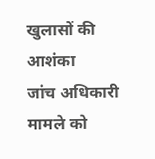खुलासों की आशंका
जांच अधिकारी मामले को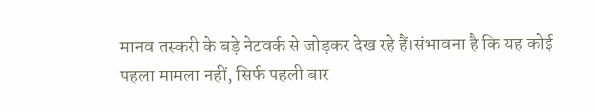मानव तस्करी के बड़े नेटवर्क से जोड़कर देख रहे हैं।संभावना है कि यह कोई पहला मामला नहीं, सिर्फ पहली बार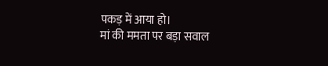पकड़ में आया हो।
मां की ममता पर बड़ा सवाल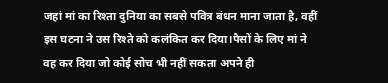जहां मां का रिश्ता दुनिया का सबसे पवित्र बंधन माना जाता है, वहीं इस घटना ने उस रिश्ते को कलंकित कर दिया।पैसों के लिए मां ने वह कर दिया जो कोई सोच भी नहीं सकता अपने ही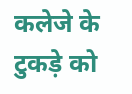कलेजे के टुकड़े को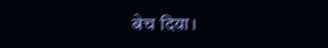बेच दिया।